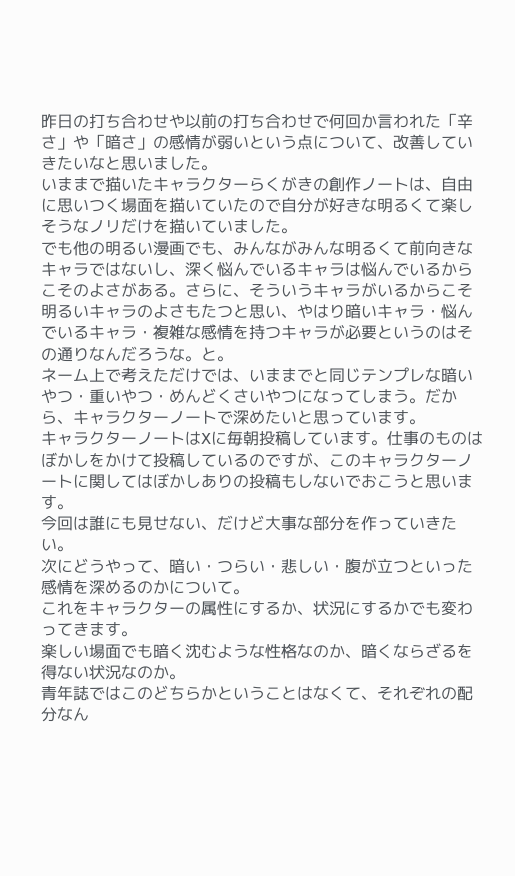昨日の打ち合わせや以前の打ち合わせで何回か言われた「辛さ」や「暗さ」の感情が弱いという点について、改善していきたいなと思いました。
いままで描いたキャラクターらくがきの創作ノートは、自由に思いつく場面を描いていたので自分が好きな明るくて楽しそうなノリだけを描いていました。
でも他の明るい漫画でも、みんながみんな明るくて前向きなキャラではないし、深く悩んでいるキャラは悩んでいるからこそのよさがある。さらに、そういうキャラがいるからこそ明るいキャラのよさもたつと思い、やはり暗いキャラ・悩んでいるキャラ・複雑な感情を持つキャラが必要というのはその通りなんだろうな。と。
ネーム上で考えただけでは、いままでと同じテンプレな暗いやつ・重いやつ・めんどくさいやつになってしまう。だから、キャラクターノートで深めたいと思っています。
キャラクターノートはXに毎朝投稿しています。仕事のものはぼかしをかけて投稿しているのですが、このキャラクターノートに関してはぼかしありの投稿もしないでおこうと思います。
今回は誰にも見せない、だけど大事な部分を作っていきたい。
次にどうやって、暗い・つらい・悲しい・腹が立つといった感情を深めるのかについて。
これをキャラクターの属性にするか、状況にするかでも変わってきます。
楽しい場面でも暗く沈むような性格なのか、暗くならざるを得ない状況なのか。
青年誌ではこのどちらかということはなくて、それぞれの配分なん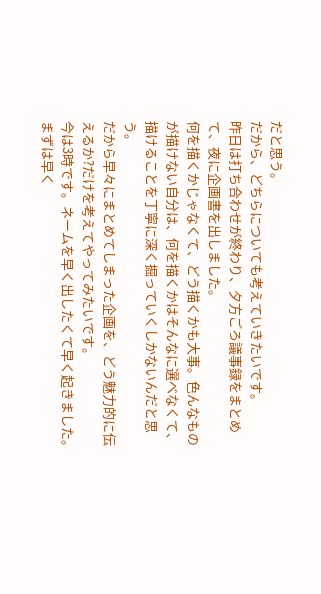だと思う。
だから、どちらについても考えていきたいです。
昨日は打ち合わせが終わり、夕方ごろ議事録をまとめて、夜に企画書を出しました。
何を描くかじゃなくて、どう描くかも大事。色んなものが描けない自分は、何を描くかはそんなに選べなくて、描けることを丁寧に深く掘っていくしかないんだと思う。
だから早々にまとめてしまった企画を、どう魅力的に伝えるか?だけを考えてやってみたいです。
今は3時です。ネームを早く出したくて早く起きました。
まずは早く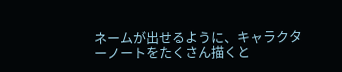ネームが出せるように、キャラクターノートをたくさん描くと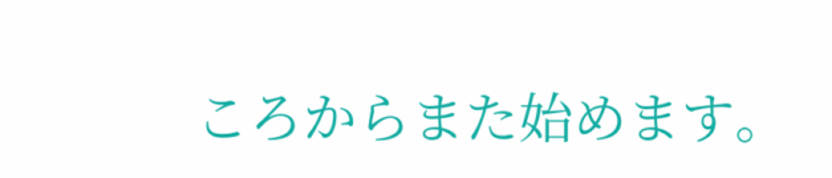ころからまた始めます。